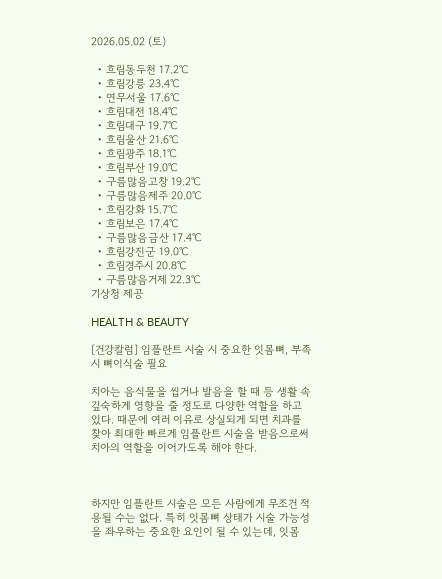2026.05.02 (토)

  • 흐림동두천 17.2℃
  • 흐림강릉 23.4℃
  • 연무서울 17.6℃
  • 흐림대전 18.4℃
  • 흐림대구 19.7℃
  • 흐림울산 21.6℃
  • 흐림광주 18.1℃
  • 흐림부산 19.0℃
  • 구름많음고창 19.2℃
  • 구름많음제주 20.0℃
  • 흐림강화 15.7℃
  • 흐림보은 17.4℃
  • 구름많음금산 17.4℃
  • 흐림강진군 19.0℃
  • 흐림경주시 20.8℃
  • 구름많음거제 22.3℃
기상청 제공

HEALTH & BEAUTY

[건강칼럼] 임플란트 시술 시 중요한 잇몸뼈, 부족 시 뼈이식술 필요

치아는 음식물을 씹거나 발음을 할 때 등 생활 속 깊숙하게 영향을 줄 정도로 다양한 역할을 하고 있다. 때문에 여러 이유로 상실되게 되면 치과를 찾아 최대한 빠르게 임플란트 시술을 받음으로써 치아의 역할을 이어가도록 해야 한다.



하지만 임플란트 시술은 모든 사람에게 무조건 적용될 수는 없다. 특히 잇몸뼈 상태가 시술 가능성을 좌우하는 중요한 요인이 될 수 있는데, 잇몸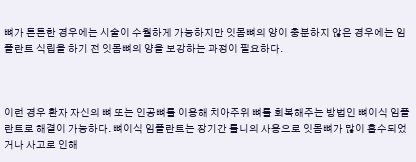뼈가 튼튼한 경우에는 시술이 수월하게 가능하지만 잇몸뼈의 양이 충분하지 않은 경우에는 임플란트 식립을 하기 전 잇몸뼈의 양을 보강하는 과정이 필요하다.



이런 경우 환자 자신의 뼈 또는 인공뼈를 이용해 치아주위 뼈를 회복해주는 방법인 뼈이식 임플란트로 해결이 가능하다. 뼈이식 임플란트는 장기간 틀니의 사용으로 잇몸뼈가 많이 흡수되었거나 사고로 인해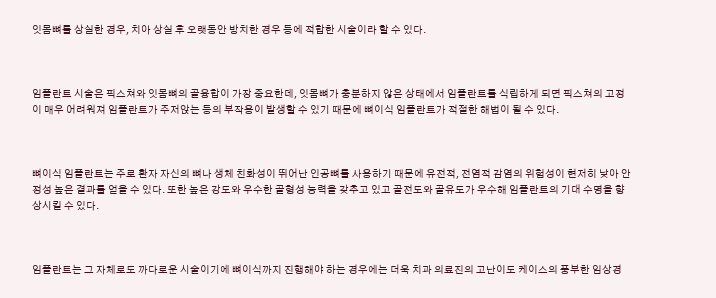잇몸뼈를 상실한 경우, 치아 상실 후 오랫동안 방치한 경우 등에 적합한 시술이라 할 수 있다.



임플란트 시술은 픽스쳐와 잇몸뼈의 골융합이 가장 중요한데, 잇몸뼈가 충분하지 않은 상태에서 임플란트를 식립하게 되면 픽스쳐의 고정이 매우 어려워져 임플란트가 주저앉는 등의 부작용이 발생할 수 있기 때문에 뼈이식 임플란트가 적절한 해법이 될 수 있다.



뼈이식 임플란트는 주로 환자 자신의 뼈나 생체 친화성이 뛰어난 인공뼈를 사용하기 때문에 유전적, 전염적 감염의 위험성이 현저히 낮아 안정성 높은 결과를 얻을 수 있다. 또한 높은 강도와 우수한 골형성 능력을 갖추고 있고 골전도와 골유도가 우수해 임플란트의 기대 수명을 향상시킬 수 있다.



임플란트는 그 자체로도 까다로운 시술이기에 뼈이식까지 진행해야 하는 경우에는 더욱 치과 의료진의 고난이도 케이스의 풍부한 임상경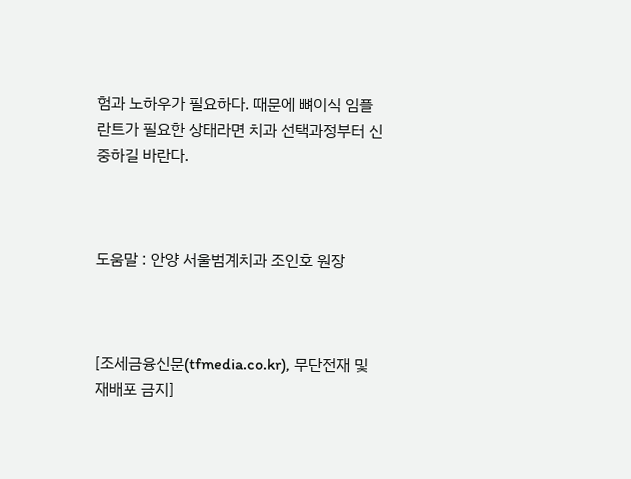험과 노하우가 필요하다. 때문에 뼈이식 임플란트가 필요한 상태라면 치과 선택과정부터 신중하길 바란다.



도움말 : 안양 서울범계치과 조인호 원장



[조세금융신문(tfmedia.co.kr), 무단전재 및 재배포 금지]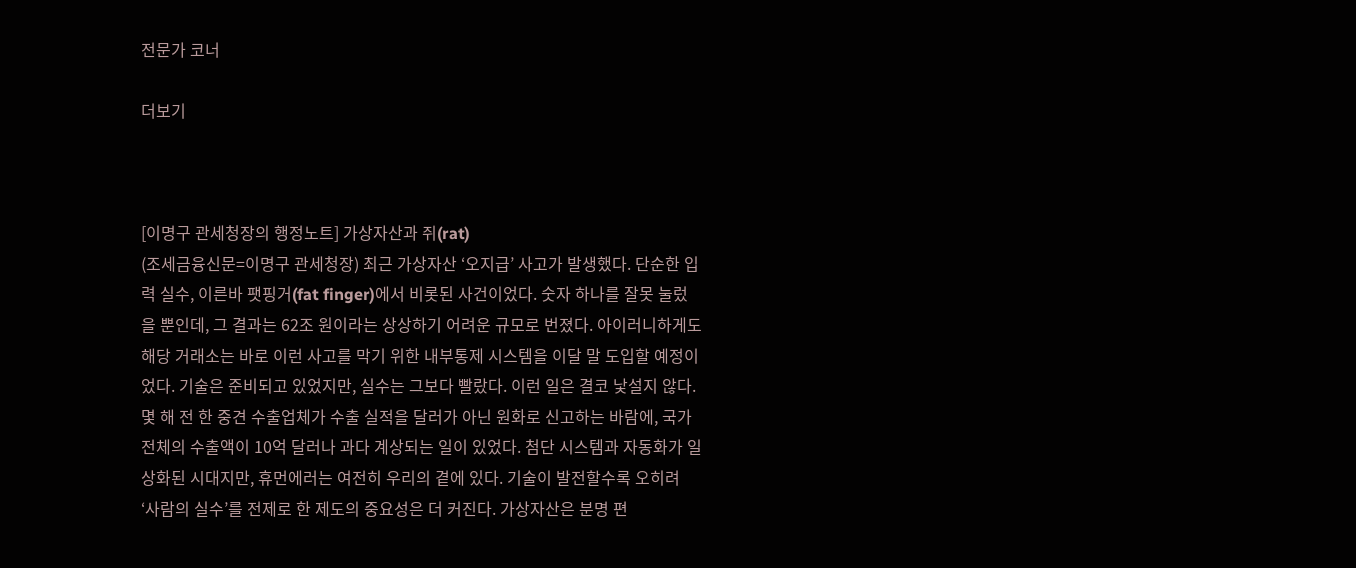전문가 코너

더보기



[이명구 관세청장의 행정노트] 가상자산과 쥐(rat)
(조세금융신문=이명구 관세청장) 최근 가상자산 ‘오지급’ 사고가 발생했다. 단순한 입력 실수, 이른바 팻핑거(fat finger)에서 비롯된 사건이었다. 숫자 하나를 잘못 눌렀을 뿐인데, 그 결과는 62조 원이라는 상상하기 어려운 규모로 번졌다. 아이러니하게도 해당 거래소는 바로 이런 사고를 막기 위한 내부통제 시스템을 이달 말 도입할 예정이었다. 기술은 준비되고 있었지만, 실수는 그보다 빨랐다. 이런 일은 결코 낯설지 않다. 몇 해 전 한 중견 수출업체가 수출 실적을 달러가 아닌 원화로 신고하는 바람에, 국가 전체의 수출액이 10억 달러나 과다 계상되는 일이 있었다. 첨단 시스템과 자동화가 일상화된 시대지만, 휴먼에러는 여전히 우리의 곁에 있다. 기술이 발전할수록 오히려 ‘사람의 실수’를 전제로 한 제도의 중요성은 더 커진다. 가상자산은 분명 편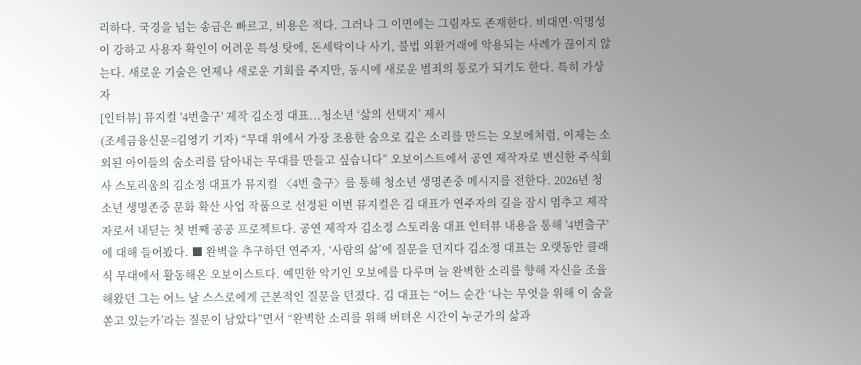리하다. 국경을 넘는 송금은 빠르고, 비용은 적다. 그러나 그 이면에는 그림자도 존재한다. 비대면·익명성이 강하고 사용자 확인이 어려운 특성 탓에, 돈세탁이나 사기, 불법 외환거래에 악용되는 사례가 끊이지 않는다. 새로운 기술은 언제나 새로운 기회를 주지만, 동시에 새로운 범죄의 통로가 되기도 한다. 특히 가상자
[인터뷰] 뮤지컬 '4번출구' 제작 김소정 대표...청소년 ‘삶의 선택지’ 제시
(조세금융신문=김영기 기자) “무대 위에서 가장 조용한 숨으로 깊은 소리를 만드는 오보에처럼, 이제는 소외된 아이들의 숨소리를 담아내는 무대를 만들고 싶습니다” 오보이스트에서 공연 제작자로 변신한 주식회사 스토리움의 김소정 대표가 뮤지컬 〈4번 출구〉를 통해 청소년 생명존중 메시지를 전한다. 2026년 청소년 생명존중 문화 확산 사업 작품으로 선정된 이번 뮤지컬은 김 대표가 연주자의 길을 잠시 멈추고 제작자로서 내딛는 첫 번째 공공 프로젝트다. 공연 제작자 김소정 스토리움 대표 인터뷰 내용을 통해 '4번출구'에 대해 들어봤다. ■ 완벽을 추구하던 연주자, ‘사람의 삶’에 질문을 던지다 김소정 대표는 오랫동안 클래식 무대에서 활동해온 오보이스트다. 예민한 악기인 오보에를 다루며 늘 완벽한 소리를 향해 자신을 조율해왔던 그는 어느 날 스스로에게 근본적인 질문을 던졌다. 김 대표는 “어느 순간 ‘나는 무엇을 위해 이 숨을 쏟고 있는가’라는 질문이 남았다”면서 “완벽한 소리를 위해 버텨온 시간이 누군가의 삶과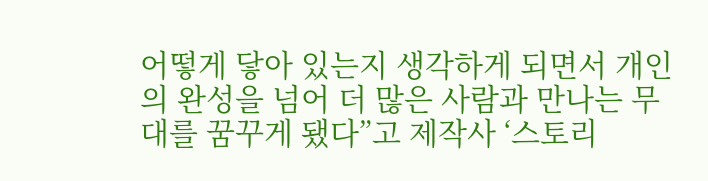어떻게 닿아 있는지 생각하게 되면서 개인의 완성을 넘어 더 많은 사람과 만나는 무대를 꿈꾸게 됐다”고 제작사 ‘스토리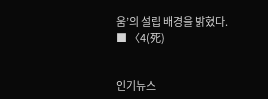움’의 설립 배경을 밝혔다. ■ 〈4(死)


인기뉴스